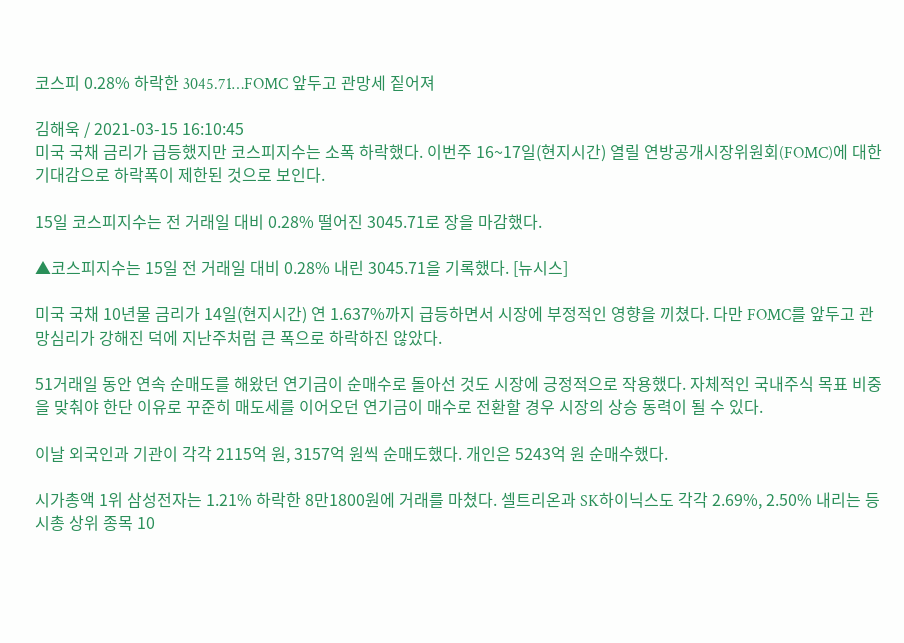코스피 0.28% 하락한 3045.71…FOMC 앞두고 관망세 짙어져

김해욱 / 2021-03-15 16:10:45
미국 국채 금리가 급등했지만 코스피지수는 소폭 하락했다. 이번주 16~17일(현지시간) 열릴 연방공개시장위원회(FOMC)에 대한 기대감으로 하락폭이 제한된 것으로 보인다.

15일 코스피지수는 전 거래일 대비 0.28% 떨어진 3045.71로 장을 마감했다.

▲코스피지수는 15일 전 거래일 대비 0.28% 내린 3045.71을 기록했다. [뉴시스]

미국 국채 10년물 금리가 14일(현지시간) 연 1.637%까지 급등하면서 시장에 부정적인 영향을 끼쳤다. 다만 FOMC를 앞두고 관망심리가 강해진 덕에 지난주처럼 큰 폭으로 하락하진 않았다.

51거래일 동안 연속 순매도를 해왔던 연기금이 순매수로 돌아선 것도 시장에 긍정적으로 작용했다. 자체적인 국내주식 목표 비중을 맞춰야 한단 이유로 꾸준히 매도세를 이어오던 연기금이 매수로 전환할 경우 시장의 상승 동력이 될 수 있다.

이날 외국인과 기관이 각각 2115억 원, 3157억 원씩 순매도했다. 개인은 5243억 원 순매수했다.

시가총액 1위 삼성전자는 1.21% 하락한 8만1800원에 거래를 마쳤다. 셀트리온과 SK하이닉스도 각각 2.69%, 2.50% 내리는 등 시총 상위 종목 10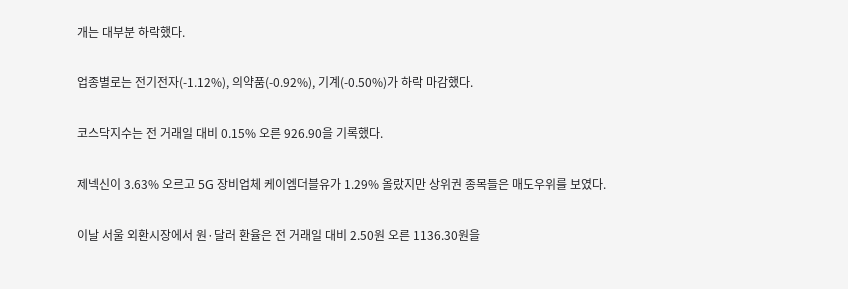개는 대부분 하락했다.

업종별로는 전기전자(-1.12%), 의약품(-0.92%), 기계(-0.50%)가 하락 마감했다.

코스닥지수는 전 거래일 대비 0.15% 오른 926.90을 기록했다.

제넥신이 3.63% 오르고 5G 장비업체 케이엠더블유가 1.29% 올랐지만 상위권 종목들은 매도우위를 보였다.

이날 서울 외환시장에서 원·달러 환율은 전 거래일 대비 2.50원 오른 1136.30원을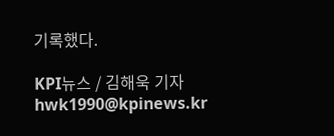기록했다.

KPI뉴스 / 김해욱 기자 hwk1990@kpinews.kr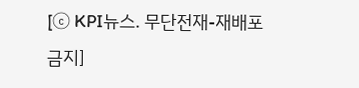[ⓒ KPI뉴스. 무단전재-재배포 금지]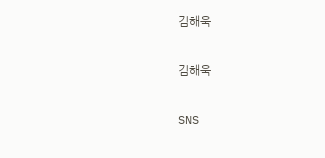김해욱

김해욱

SNS